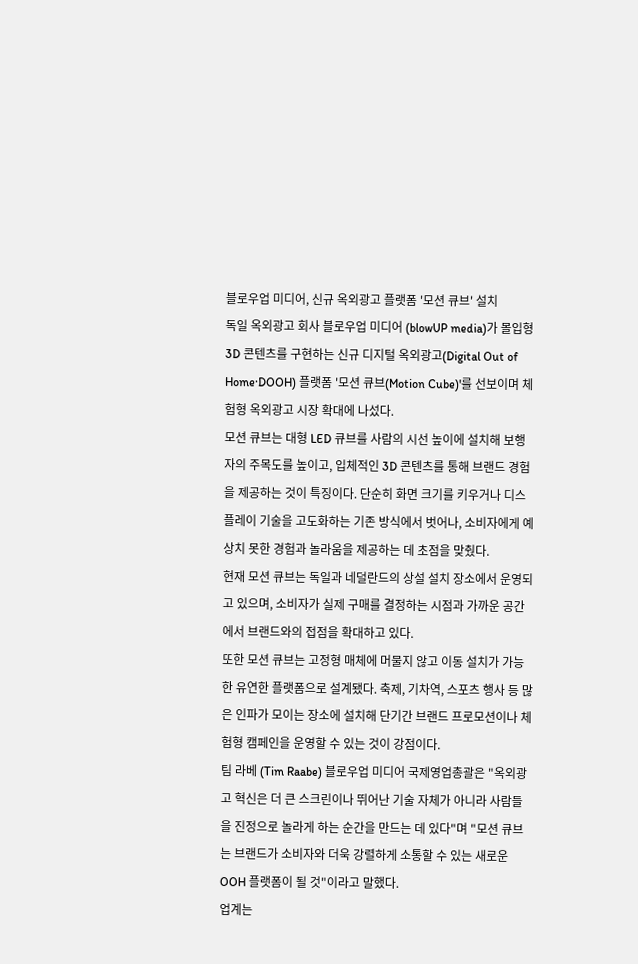블로우업 미디어, 신규 옥외광고 플랫폼 '모션 큐브' 설치
독일 옥외광고 회사 블로우업 미디어 (blowUP media)가 몰입형 3D 콘텐츠를 구현하는 신규 디지털 옥외광고(Digital Out of Home·DOOH) 플랫폼 '모션 큐브(Motion Cube)'를 선보이며 체험형 옥외광고 시장 확대에 나섰다.
모션 큐브는 대형 LED 큐브를 사람의 시선 높이에 설치해 보행자의 주목도를 높이고, 입체적인 3D 콘텐츠를 통해 브랜드 경험을 제공하는 것이 특징이다. 단순히 화면 크기를 키우거나 디스플레이 기술을 고도화하는 기존 방식에서 벗어나, 소비자에게 예상치 못한 경험과 놀라움을 제공하는 데 초점을 맞췄다.
현재 모션 큐브는 독일과 네덜란드의 상설 설치 장소에서 운영되고 있으며, 소비자가 실제 구매를 결정하는 시점과 가까운 공간에서 브랜드와의 접점을 확대하고 있다.
또한 모션 큐브는 고정형 매체에 머물지 않고 이동 설치가 가능한 유연한 플랫폼으로 설계됐다. 축제, 기차역, 스포츠 행사 등 많은 인파가 모이는 장소에 설치해 단기간 브랜드 프로모션이나 체험형 캠페인을 운영할 수 있는 것이 강점이다.
팀 라베 (Tim Raabe) 블로우업 미디어 국제영업총괄은 "옥외광고 혁신은 더 큰 스크린이나 뛰어난 기술 자체가 아니라 사람들을 진정으로 놀라게 하는 순간을 만드는 데 있다"며 "모션 큐브는 브랜드가 소비자와 더욱 강렬하게 소통할 수 있는 새로운 OOH 플랫폼이 될 것"이라고 말했다.
업계는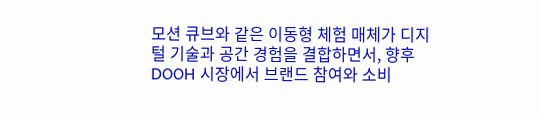모션 큐브와 같은 이동형 체험 매체가 디지털 기술과 공간 경험을 결합하면서, 향후 DOOH 시장에서 브랜드 참여와 소비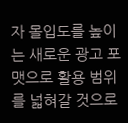자 몰입도를 높이는 새로운 광고 포맷으로 활용 범위를 넓혀갈 것으로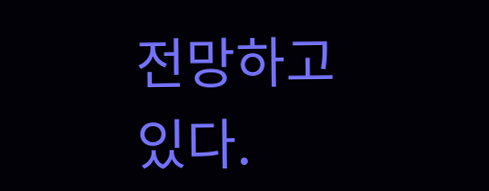전망하고 있다.